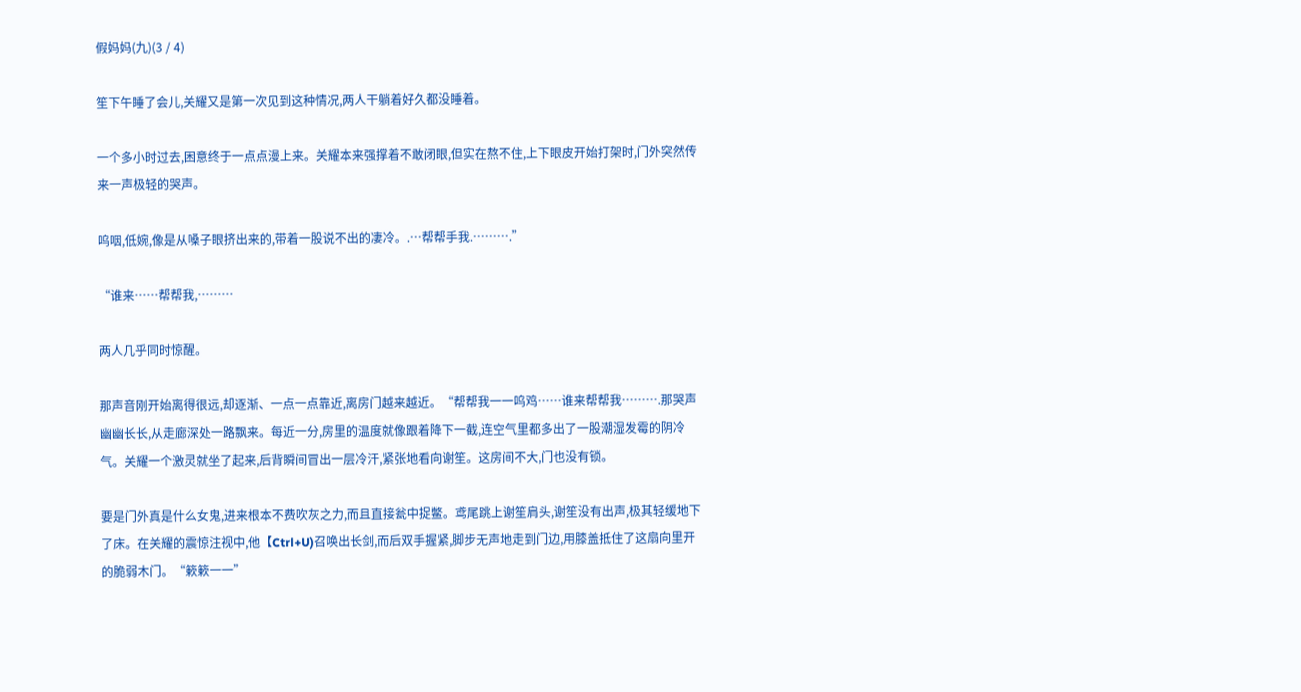假妈妈(九)(3 / 4)

笙下午睡了会儿,关耀又是第一次见到这种情况,两人干躺着好久都没睡着。

一个多小时过去,困意终于一点点漫上来。关耀本来强撑着不敢闭眼,但实在熬不住,上下眼皮开始打架时,门外突然传来一声极轻的哭声。

呜咽,低婉,像是从嗓子眼挤出来的,带着一股说不出的凄冷。.…帮帮手我.……….”

“谁来……帮帮我,………

两人几乎同时惊醒。

那声音刚开始离得很远,却逐渐、一点一点靠近,离房门越来越近。“帮帮我一一呜鸡……谁来帮帮我……….那哭声幽幽长长,从走廊深处一路飘来。每近一分,房里的温度就像跟着降下一截,连空气里都多出了一股潮湿发霉的阴冷气。关耀一个激灵就坐了起来,后背瞬间冒出一层冷汗,紧张地看向谢笙。这房间不大,门也没有锁。

要是门外真是什么女鬼,进来根本不费吹灰之力,而且直接瓮中捉鳖。鸢尾跳上谢笙肩头,谢笙没有出声,极其轻缓地下了床。在关耀的震惊注视中,他【Ctrl+U)召唤出长剑,而后双手握紧,脚步无声地走到门边,用膝盖抵住了这扇向里开的脆弱木门。“簌簌一一”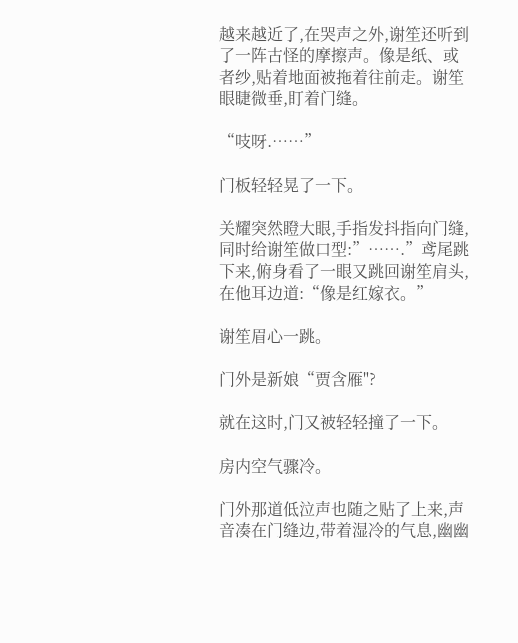越来越近了,在哭声之外,谢笙还听到了一阵古怪的摩擦声。像是纸、或者纱,贴着地面被拖着往前走。谢笙眼睫微垂,盯着门缝。

“吱呀.……”

门板轻轻晃了一下。

关耀突然瞪大眼,手指发抖指向门缝,同时给谢笙做口型:”…….”鸢尾跳下来,俯身看了一眼又跳回谢笙肩头,在他耳边道:“像是红嫁衣。”

谢笙眉心一跳。

门外是新娘“贾含雁"?

就在这时,门又被轻轻撞了一下。

房内空气骤冷。

门外那道低泣声也随之贴了上来,声音凑在门缝边,带着湿冷的气息,幽幽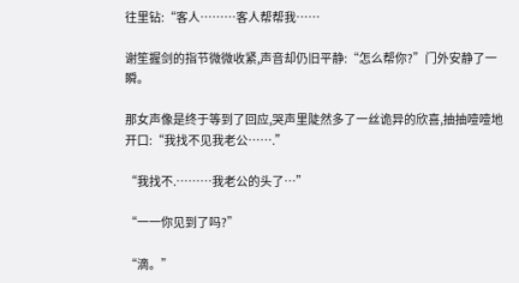往里钻:“客人………客人帮帮我……

谢笙握剑的指节微微收紧,声音却仍旧平静:“怎么帮你?”门外安静了一瞬。

那女声像是终于等到了回应,哭声里陡然多了一丝诡异的欣喜,抽抽噎噎地开口:“我找不见我老公…….”

“我找不.………我老公的头了…”

“一一你见到了吗?”

“滴。”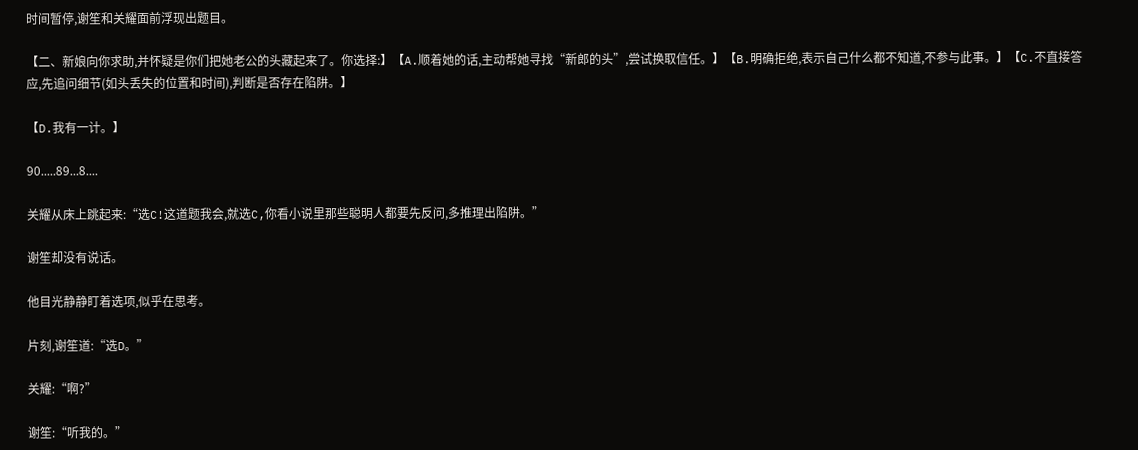时间暂停,谢笙和关耀面前浮现出题目。

【二、新娘向你求助,并怀疑是你们把她老公的头藏起来了。你选择:】【A.顺着她的话,主动帮她寻找“新郎的头”,尝试换取信任。】【B.明确拒绝,表示自己什么都不知道,不参与此事。】【C.不直接答应,先追问细节(如头丢失的位置和时间),判断是否存在陷阱。】

【D.我有一计。】

90.....89...8....

关耀从床上跳起来:“选C!这道题我会,就选C,你看小说里那些聪明人都要先反问,多推理出陷阱。”

谢笙却没有说话。

他目光静静盯着选项,似乎在思考。

片刻,谢笙道:“选D。”

关耀:“啊?”

谢笙:“听我的。”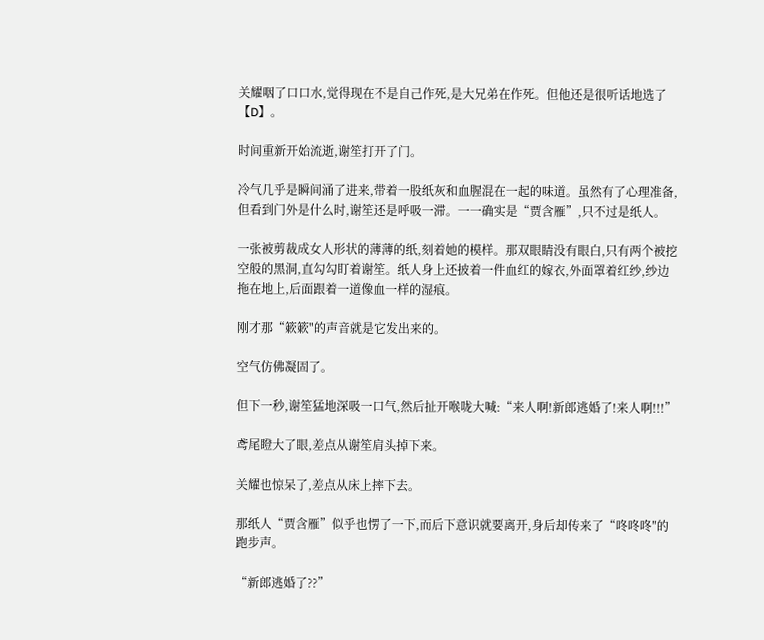关耀咽了口口水,觉得现在不是自己作死,是大兄弟在作死。但他还是很听话地选了【D】。

时间重新开始流逝,谢笙打开了门。

冷气几乎是瞬间涌了进来,带着一股纸灰和血腥混在一起的味道。虽然有了心理准备,但看到门外是什么时,谢笙还是呼吸一滞。一一确实是“贾含雁”,只不过是纸人。

一张被剪裁成女人形状的薄薄的纸,刻着她的模样。那双眼睛没有眼白,只有两个被挖空般的黑洞,直勾勾盯着谢笙。纸人身上还披着一件血红的嫁衣,外面罩着红纱,纱边拖在地上,后面跟着一道像血一样的湿痕。

刚才那“簌簌"的声音就是它发出来的。

空气仿佛凝固了。

但下一秒,谢笙猛地深吸一口气,然后扯开喉咙大喊:“来人啊!新郎逃婚了!来人啊!!!”

鸢尾瞪大了眼,差点从谢笙肩头掉下来。

关耀也惊呆了,差点从床上摔下去。

那纸人“贾含雁”似乎也愣了一下,而后下意识就要离开,身后却传来了“咚咚咚″的跑步声。

“新郎逃婚了??”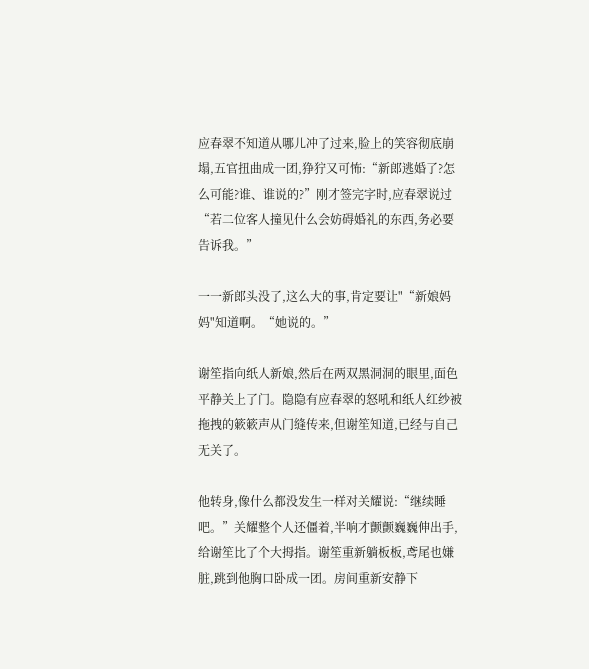应春翠不知道从哪儿冲了过来,脸上的笑容彻底崩塌,五官扭曲成一团,狰狞又可怖:“新郎逃婚了?怎么可能?谁、谁说的?”刚才签完字时,应春翠说过“若二位客人撞见什么会妨碍婚礼的东西,务必要告诉我。”

一一新郎头没了,这么大的事,肯定要让"“新娘妈妈"知道啊。“她说的。”

谢笙指向纸人新娘,然后在两双黑洞洞的眼里,面色平静关上了门。隐隐有应春翠的怒吼和纸人红纱被拖拽的簌簌声从门缝传来,但谢笙知道,已经与自己无关了。

他转身,像什么都没发生一样对关耀说:“继续睡吧。”关耀整个人还僵着,半响才颤颤巍巍伸出手,给谢笙比了个大拇指。谢笙重新躺板板,鸢尾也嫌脏,跳到他胸口卧成一团。房间重新安静下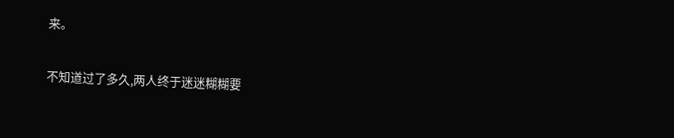来。

不知道过了多久,两人终于迷迷糊糊要